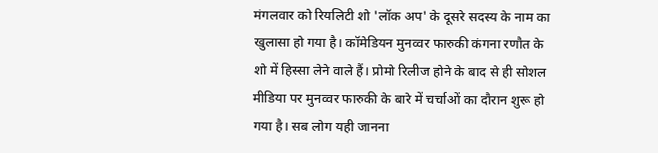मंगलवार को रियलिटी शो 'लॉक अप' के दूसरे सदस्य के नाम का खुलासा हो गया है। कॉमेडियन मुनव्वर फारुकी कंगना रणौत के शो में हिस्सा लेने वाले हैं। प्रोमो रिलीज होने के बाद से ही सोशल मीडिया पर मुनव्वर फारुकी के बारे में चर्चाओं का दौरान शुरू हो गया है। सब लोग यही जानना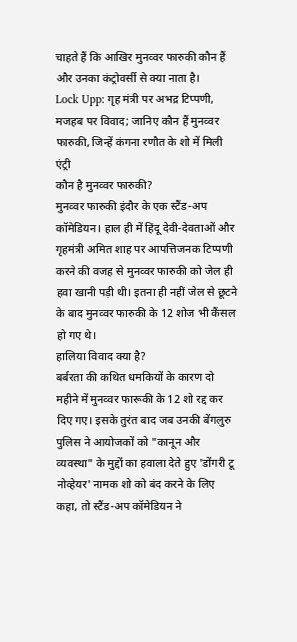चाहते हैं कि आखिर मुनव्वर फारुकी कौन हैं और उनका कंट्रोवर्सी से क्या नाता है।
Lock Upp: गृह मंत्री पर अभद्र टिप्पणी, मजहब पर विवाद; जानिए कौन हैं मुनव्वर फारुकी, जिन्हें कंगना रणौत के शो में मिली एंट्री
कौन है मुनव्वर फारुकी?
मुनव्वर फारुकी इंदौर के एक स्टैंड-अप कॉमेडियन। हाल ही में हिंदू देवी-देवताओं और गृहमंत्री अमित शाह पर आपत्तिजनक टिप्पणी करने की वजह से मुनव्वर फारुकी को जेल ही हवा खानी पड़ी थी। इतना ही नहीं जेल से छूटने के बाद मुनव्वर फारुकी के 12 शोज भी कैंसल हो गए थे।
हालिया विवाद क्या है?
बर्बरता की कथित धमकियों के कारण दो महीने में मुनव्वर फारूकी के 12 शो रद्द कर दिए गए। इसके तुरंत बाद जब उनकी बेंगलुरु पुलिस ने आयोजकों को "कानून और व्यवस्था" के मुद्दों का हवाला देते हुए 'डोंगरी टू नोव्हेयर' नामक शो को बंद करने के लिए कहा, तो स्टैंड-अप कॉमेडियन ने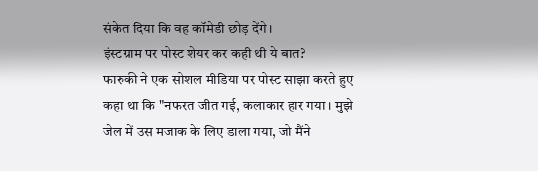संकेत दिया कि वह कॉमेडी छोड़ देंगे।
इंस्टग्राम पर पोस्ट शेयर कर कही थी ये बात?
फारुकी ने एक सोशल मीडिया पर पोस्ट साझा करते हुए कहा था कि "नफरत जीत गई, कलाकार हार गया। मुझे जेल में उस मजाक के लिए डाला गया, जो मैंने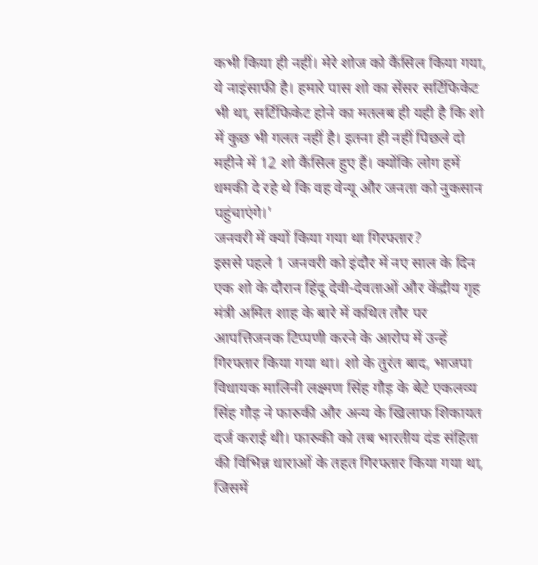कभी किया ही नहीं। मेरे शोज को कैंसिल किया गया, ये नाइंसाफी है। हमारे पास शो का सेंसर सर्टिफिकेट भी था, सर्टिफिकेट होने का मतलब ही यही है कि शो में कुछ भी गलत नहीं है। इतना ही नहीं पिछले दो महीने में 12 शो कैंसिल हुए हैं। क्योंकि लोग हमें धमकी दे रहे थे कि वह वेन्यू और जनता को नुकसान पहुंचाएंगे।'
जनवरी में क्यों किया गया था गिरफ्तार?
इससे पहले 1 जनवरी को इंदौर में नए साल के दिन एक शो के दौरान हिंदू देवी-देवताओं और केंद्रीय गृह मंत्री अमित शाह के बारे में कथित तौर पर आपत्तिजनक टिप्पणी करने के आरोप में उन्हें गिरफ्तार किया गया था। शो के तुरंत बाद, भाजपा विधायक मालिनी लक्ष्मण सिंह गौड़ के बेटे एकलव्य सिंह गौड़ ने फारुकी और अन्य के खिलाफ शिकायत दर्ज कराई थी। फारुकी को तब भारतीय दंड संहिता की विभिन्न धाराओं के तहत गिरफ्तार किया गया था, जिसमें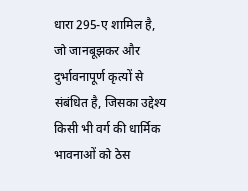धारा 295-ए शामिल है, जो जानबूझकर और दुर्भावनापूर्ण कृत्यों से संबंधित है, जिसका उद्देश्य किसी भी वर्ग की धार्मिक भावनाओं को ठेस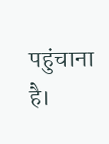पहुंचाना है।